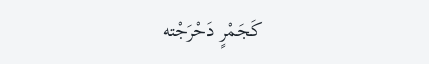كَجَمْرٍ دَحْرَجْته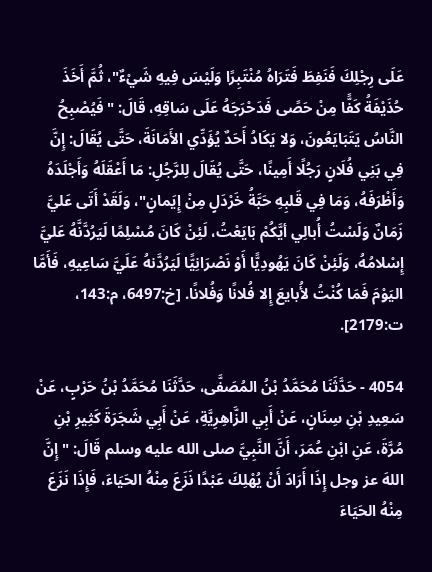عَلَى رِجْلِكَ فَنَفِطَ فَتَرَاهُ مُنْتَبِرًا وَلَيْسَ فِيهِ شَيْءٌ"، ثُمَّ أَخَذَ حُذَيْفَةُ كَفًّا مِنْ حَصًى فَدَحْرَجَهُ عَلَى سَاقِهِ، قَالَ: "فَيُصْبِحُ النَّاسُ يَتَبَايَعُونَ، وَلا يَكَادُ أَحَدٌ يُؤَدِّي الأَمَانَةَ، حَتَّى يُقَالَ: إِنَّ فِي بَنِي فُلَانٍ رَجُلًا أَمِينًا، حَتَّى يُقَالَ لِلرَّجُلِ: مَا أَعْقَلَهُ وَأَجْلَدَهُ وَأَظْرَفَهُ، وَمَا فِي قَلبِهِ حَبَّةُ خَرْدَلٍ مِنْ إِيَمانٍ"، وَلَقَدْ أَتَى عَليَّ زَمَانٌ وَلَسْتُ أُبالِي أيَّكُمْ بَايَعْتُ، لَئِنْ كَانَ مُسْلِمًا لَيَرُدَّنَّهُ عَليَّ إِسْلامُهُ، وَلَئِنْ كَانَ يَهُودِيًّا أَوْ نَصْرَانِيًّا لَيَرُدَّنهُ عَلَيَّ سَاعِيهِ، فَأَمَّا اليَوْمَ فَمَا كُنْتُ لأُبايعَ إِلا فُلانًا وَفُلانًا. [خ:6497، م:143، ت:2179].

4054 - حَدَّثَنَا مُحَمَّدُ بْنُ المُصَفَّى، حَدَّثَنَا مُحَمَّدُ بْنُ حَرْبٍ، عَنْ سَعِيدِ بْنِ سِنَانٍ، عَنْ أَبِي الزَّاهِرِيَّةِ، عَنْ أَبِي شَجَرَةَ كَثِيرِ بْنِ مُرَّةَ، عَنِ ابْنِ عُمَرَ، أَنَّ النَّبِيَّ صلى الله عليه وسلم قَالَ: "إِنَّ اللهَ عز وجل إِذَا أَرَادَ أَنْ يُهْلِكَ عَبْدًا نَزَعَ مِنْهُ الحَيَاءَ، فَإِذَا نَزَعَ مِنْهُ الحَيَاءَ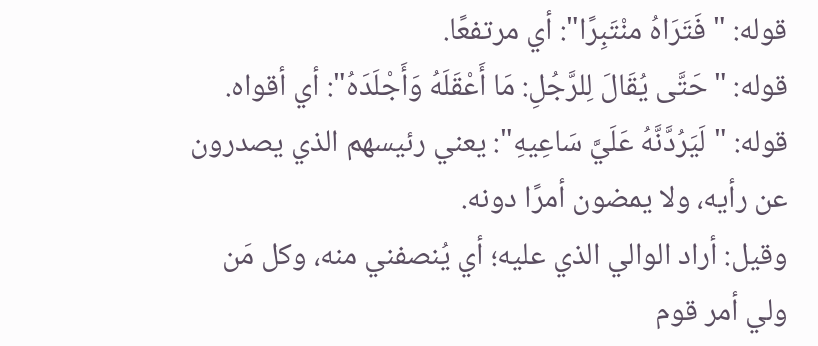قوله: "فَتَرَاهُ منْتَبِرًا": أي مرتفعًا.
قوله: "حَتَّى يُقَالَ لِلرَّجُلِ: مَا أَعْقَلَهُ وَأَجْلَدَهُ": أي أقواه.
قوله: "لَيَرُدَّنَّهُ عَلَيَّ سَاعِيهِ": يعني رئيسهم الذي يصدرون عن رأيه، ولا يمضون أمرًا دونه.
وقيل: أراد الوالي الذي عليه؛ أي يُنصفني منه، وكل مَن ولي أمر قوم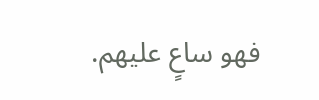فهو ساعٍ عليهم.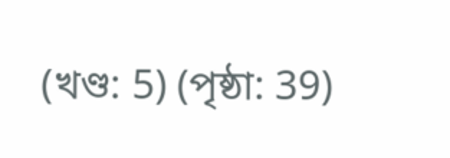(খণ্ড: 5) (পৃষ্ঠা: 39)